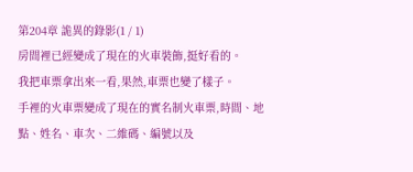第204章 詭異的錄影(1 / 1)
房間裡已經變成了現在的火車裝飾,挺好看的。
我把車票拿出來一看,果然,車票也變了樣子。
手裡的火車票變成了現在的實名制火車票,時間、地點、姓名、車次、二維碼、編號以及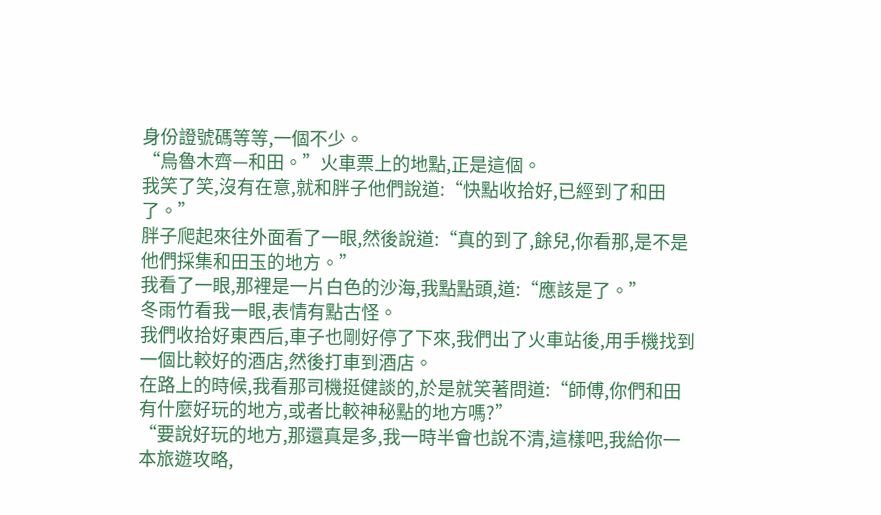身份證號碼等等,一個不少。
“烏魯木齊—和田。”火車票上的地點,正是這個。
我笑了笑,沒有在意,就和胖子他們說道:“快點收拾好,已經到了和田了。”
胖子爬起來往外面看了一眼,然後說道:“真的到了,餘兒,你看那,是不是他們採集和田玉的地方。”
我看了一眼,那裡是一片白色的沙海,我點點頭,道:“應該是了。”
冬雨竹看我一眼,表情有點古怪。
我們收拾好東西后,車子也剛好停了下來,我們出了火車站後,用手機找到一個比較好的酒店,然後打車到酒店。
在路上的時候,我看那司機挺健談的,於是就笑著問道:“師傅,你們和田有什麼好玩的地方,或者比較神秘點的地方嗎?”
“要說好玩的地方,那還真是多,我一時半會也說不清,這樣吧,我給你一本旅遊攻略,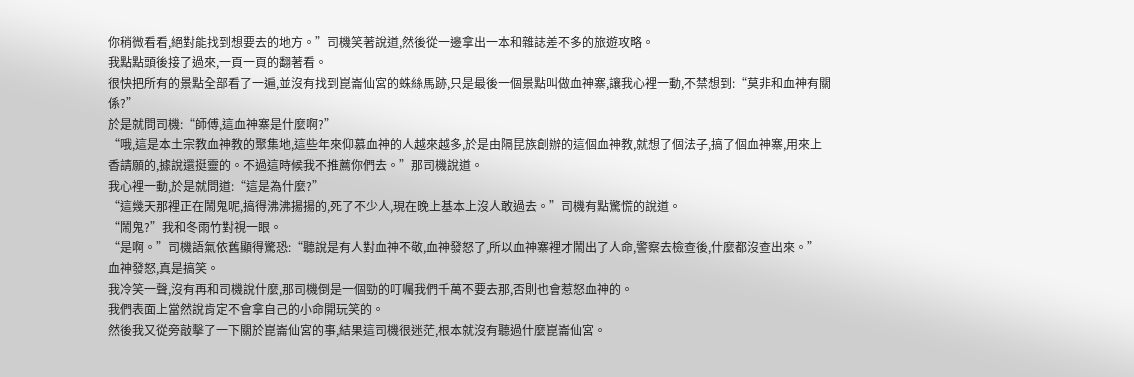你稍微看看,絕對能找到想要去的地方。”司機笑著說道,然後從一邊拿出一本和雜誌差不多的旅遊攻略。
我點點頭後接了過來,一頁一頁的翻著看。
很快把所有的景點全部看了一遍,並沒有找到崑崙仙宮的蛛絲馬跡,只是最後一個景點叫做血神寨,讓我心裡一動,不禁想到:“莫非和血神有關係?”
於是就問司機:“師傅,這血神寨是什麼啊?”
“哦,這是本土宗教血神教的聚集地,這些年來仰慕血神的人越來越多,於是由隔昆族創辦的這個血神教,就想了個法子,搞了個血神寨,用來上香請願的,據說還挺靈的。不過這時候我不推薦你們去。”那司機說道。
我心裡一動,於是就問道:“這是為什麼?”
“這幾天那裡正在鬧鬼呢,搞得沸沸揚揚的,死了不少人,現在晚上基本上沒人敢過去。”司機有點驚慌的說道。
“鬧鬼?”我和冬雨竹對視一眼。
“是啊。”司機語氣依舊顯得驚恐:“聽說是有人對血神不敬,血神發怒了,所以血神寨裡才鬧出了人命,警察去檢查後,什麼都沒查出來。”
血神發怒,真是搞笑。
我冷笑一聲,沒有再和司機說什麼,那司機倒是一個勁的叮囑我們千萬不要去那,否則也會惹怒血神的。
我們表面上當然說肯定不會拿自己的小命開玩笑的。
然後我又從旁敲擊了一下關於崑崙仙宮的事,結果這司機很迷茫,根本就沒有聽過什麼崑崙仙宮。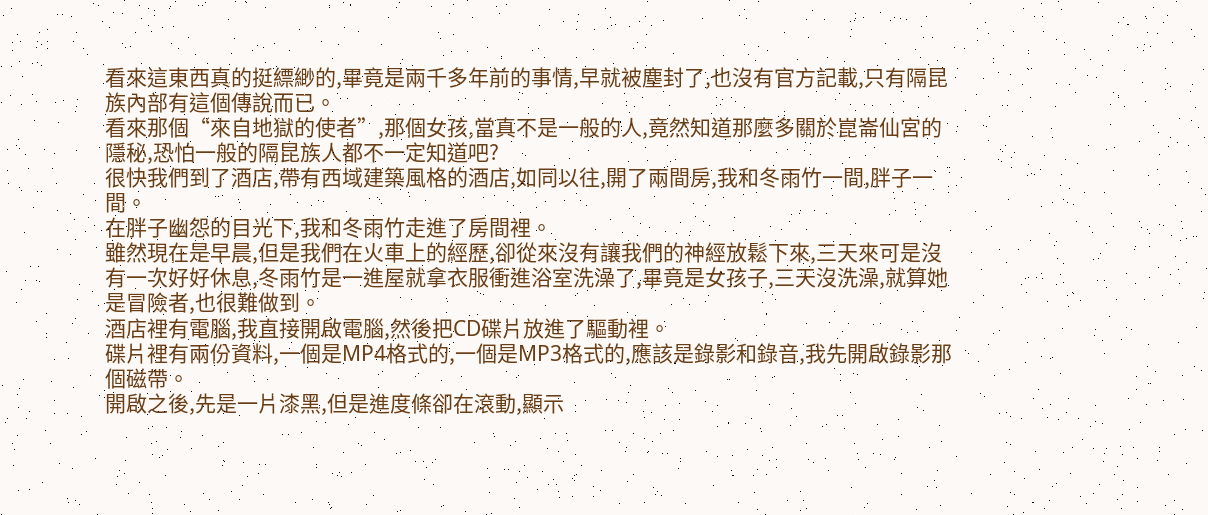看來這東西真的挺縹緲的,畢竟是兩千多年前的事情,早就被塵封了,也沒有官方記載,只有隔昆族內部有這個傳說而已。
看來那個“來自地獄的使者”,那個女孩,當真不是一般的人,竟然知道那麼多關於崑崙仙宮的隱秘,恐怕一般的隔昆族人都不一定知道吧?
很快我們到了酒店,帶有西域建築風格的酒店,如同以往,開了兩間房,我和冬雨竹一間,胖子一間。
在胖子幽怨的目光下,我和冬雨竹走進了房間裡。
雖然現在是早晨,但是我們在火車上的經歷,卻從來沒有讓我們的神經放鬆下來,三天來可是沒有一次好好休息,冬雨竹是一進屋就拿衣服衝進浴室洗澡了,畢竟是女孩子,三天沒洗澡,就算她是冒險者,也很難做到。
酒店裡有電腦,我直接開啟電腦,然後把CD碟片放進了驅動裡。
碟片裡有兩份資料,一個是MP4格式的,一個是MP3格式的,應該是錄影和錄音,我先開啟錄影那個磁帶。
開啟之後,先是一片漆黑,但是進度條卻在滾動,顯示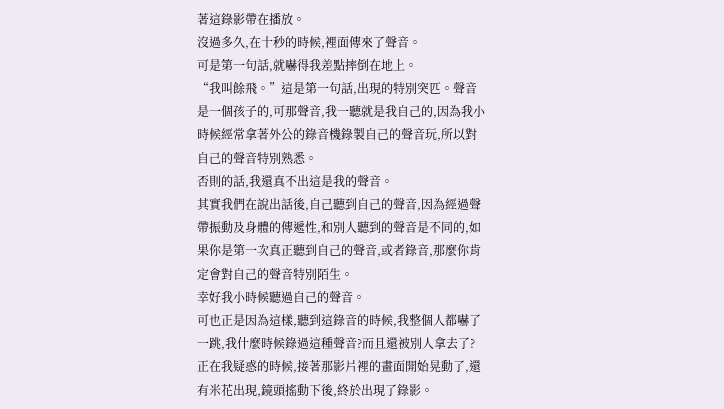著這錄影帶在播放。
沒過多久,在十秒的時候,裡面傳來了聲音。
可是第一句話,就嚇得我差點摔倒在地上。
“我叫餘飛。”這是第一句話,出現的特別突匹。聲音是一個孩子的,可那聲音,我一聽就是我自己的,因為我小時候經常拿著外公的錄音機錄製自己的聲音玩,所以對自己的聲音特別熟悉。
否則的話,我還真不出這是我的聲音。
其實我們在說出話後,自己聽到自己的聲音,因為經過聲帶振動及身體的傳遞性,和別人聽到的聲音是不同的,如果你是第一次真正聽到自己的聲音,或者錄音,那麼你肯定會對自己的聲音特別陌生。
幸好我小時候聽過自己的聲音。
可也正是因為這樣,聽到這錄音的時候,我整個人都嚇了一跳,我什麼時候錄過這種聲音?而且還被別人拿去了?
正在我疑惑的時候,接著那影片裡的畫面開始晃動了,還有米花出現,鏡頭搖動下後,終於出現了錄影。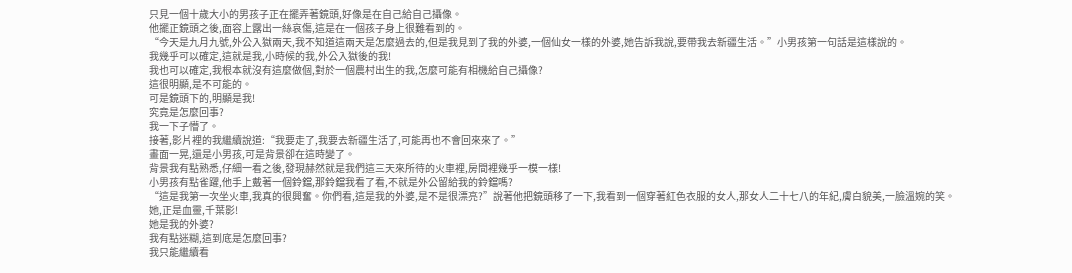只見一個十歲大小的男孩子正在擺弄著鏡頭,好像是在自己給自己攝像。
他擺正鏡頭之後,面容上露出一絲哀傷,這是在一個孩子身上很難看到的。
“今天是九月九號,外公入獄兩天,我不知道這兩天是怎麼過去的,但是我見到了我的外婆,一個仙女一樣的外婆,她告訴我說,要帶我去新疆生活。”小男孩第一句話是這樣說的。
我幾乎可以確定,這就是我,小時候的我,外公入獄後的我!
我也可以確定,我根本就沒有這麼做個,對於一個農村出生的我,怎麼可能有相機給自己攝像?
這很明顯,是不可能的。
可是鏡頭下的,明顯是我!
究竟是怎麼回事?
我一下子懵了。
接著,影片裡的我繼續說道:“我要走了,我要去新疆生活了,可能再也不會回來來了。”
畫面一晃,還是小男孩,可是背景卻在這時變了。
背景我有點熟悉,仔細一看之後,發現赫然就是我們這三天來所待的火車裡,房間裡幾乎一模一樣!
小男孩有點雀躍,他手上戴著一個鈴鐺,那鈴鐺我看了看,不就是外公留給我的鈴鐺嗎?
“這是我第一次坐火車,我真的很興奮。你們看,這是我的外婆,是不是很漂亮?”說著他把鏡頭移了一下,我看到一個穿著紅色衣服的女人,那女人二十七八的年紀,膚白貌美,一臉溫婉的笑。
她,正是血靈,千葉影!
她是我的外婆?
我有點迷糊,這到底是怎麼回事?
我只能繼續看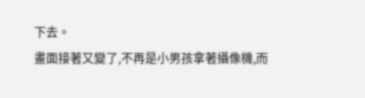下去。
畫面接著又變了,不再是小男孩拿著攝像機,而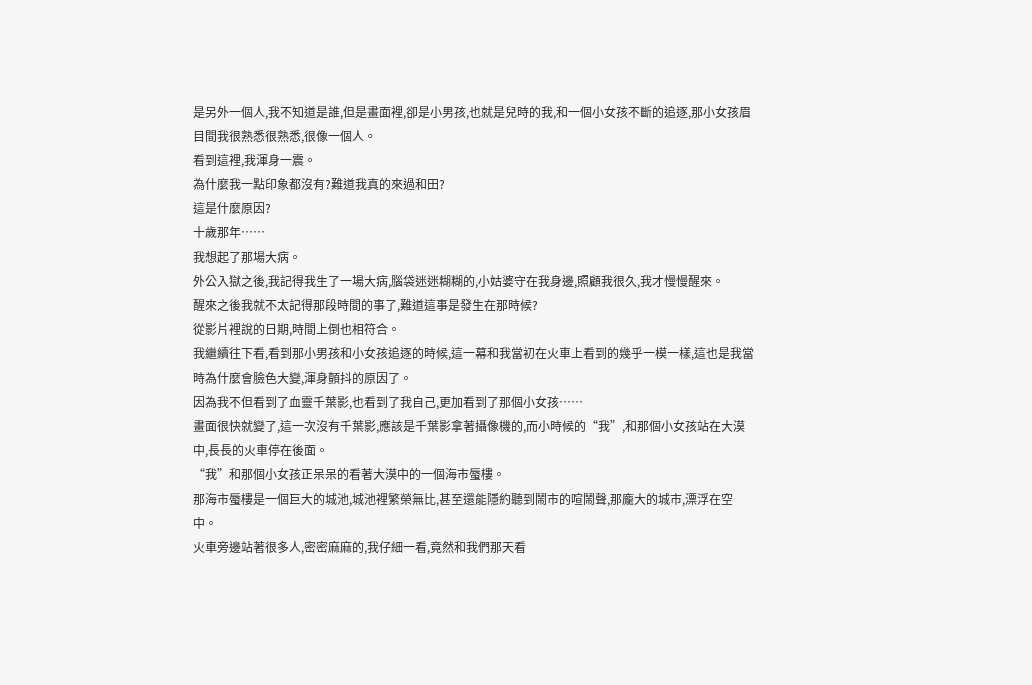是另外一個人,我不知道是誰,但是畫面裡,卻是小男孩,也就是兒時的我,和一個小女孩不斷的追逐,那小女孩眉目間我很熟悉很熟悉,很像一個人。
看到這裡,我渾身一震。
為什麼我一點印象都沒有?難道我真的來過和田?
這是什麼原因?
十歲那年……
我想起了那場大病。
外公入獄之後,我記得我生了一場大病,腦袋迷迷糊糊的,小姑婆守在我身邊,照顧我很久,我才慢慢醒來。
醒來之後我就不太記得那段時間的事了,難道這事是發生在那時候?
從影片裡說的日期,時間上倒也相符合。
我繼續往下看,看到那小男孩和小女孩追逐的時候,這一幕和我當初在火車上看到的幾乎一模一樣,這也是我當時為什麼會臉色大變,渾身顫抖的原因了。
因為我不但看到了血靈千葉影,也看到了我自己,更加看到了那個小女孩……
畫面很快就變了,這一次沒有千葉影,應該是千葉影拿著攝像機的,而小時候的“我”,和那個小女孩站在大漠中,長長的火車停在後面。
“我”和那個小女孩正呆呆的看著大漠中的一個海市蜃樓。
那海市蜃樓是一個巨大的城池,城池裡繁榮無比,甚至還能隱約聽到鬧市的喧鬧聲,那龐大的城市,漂浮在空中。
火車旁邊站著很多人,密密麻麻的,我仔細一看,竟然和我們那天看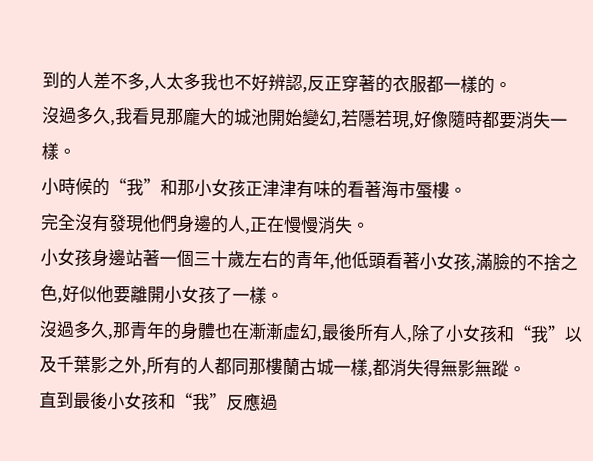到的人差不多,人太多我也不好辨認,反正穿著的衣服都一樣的。
沒過多久,我看見那龐大的城池開始變幻,若隱若現,好像隨時都要消失一樣。
小時候的“我”和那小女孩正津津有味的看著海市蜃樓。
完全沒有發現他們身邊的人,正在慢慢消失。
小女孩身邊站著一個三十歲左右的青年,他低頭看著小女孩,滿臉的不捨之色,好似他要離開小女孩了一樣。
沒過多久,那青年的身體也在漸漸虛幻,最後所有人,除了小女孩和“我”以及千葉影之外,所有的人都同那樓蘭古城一樣,都消失得無影無蹤。
直到最後小女孩和“我”反應過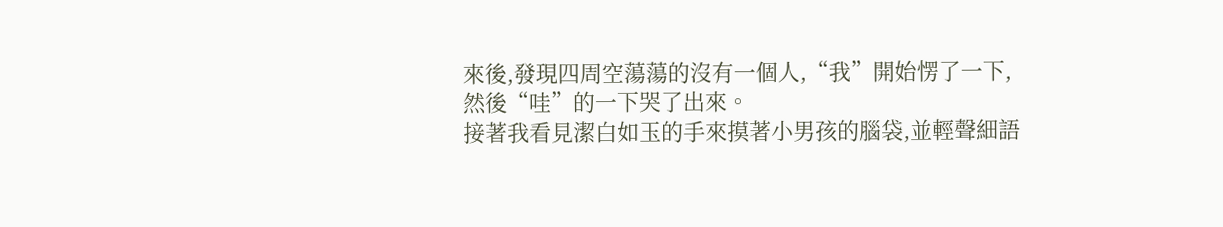來後,發現四周空蕩蕩的沒有一個人,“我”開始愣了一下,然後“哇”的一下哭了出來。
接著我看見潔白如玉的手來摸著小男孩的腦袋,並輕聲細語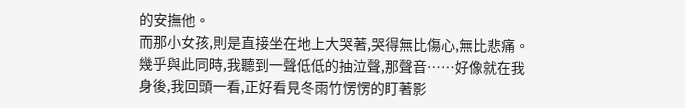的安撫他。
而那小女孩,則是直接坐在地上大哭著,哭得無比傷心,無比悲痛。
幾乎與此同時,我聽到一聲低低的抽泣聲,那聲音……好像就在我身後,我回頭一看,正好看見冬雨竹愣愣的盯著影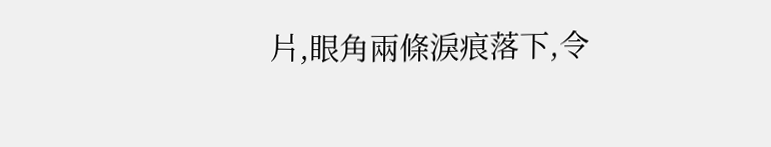片,眼角兩條淚痕落下,令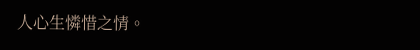人心生憐惜之情。